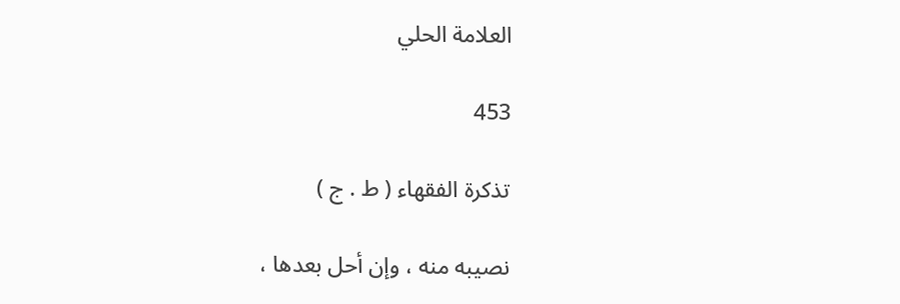العلامة الحلي

453

تذكرة الفقهاء ( ط . ج )

نصيبه منه ، وإن أحل بعدها ،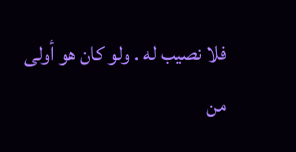فلا نصيب له . ولو كان هو أولى من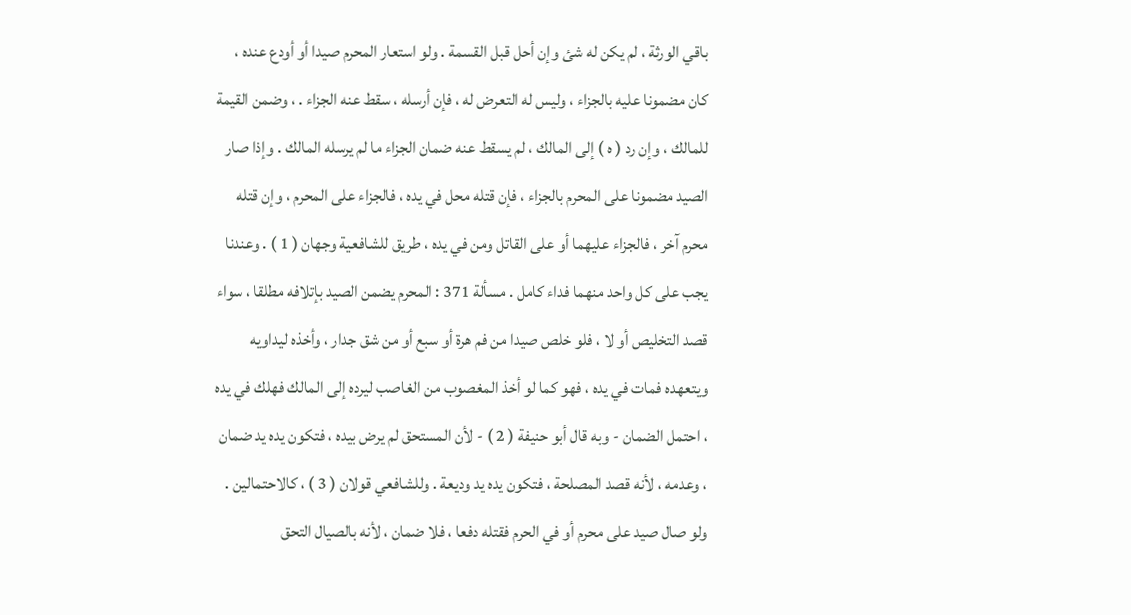باقي الورثة ، لم يكن له شئ وإن أحل قبل القسمة . ولو استعار المحرم صيدا أو أودع عنده ، كان مضمونا عليه بالجزاء ، وليس له التعرض له ، فإن أرسله ، سقط عنه الجزاء . ، وضمن القيمة للمالك ، وإن رد ( ه ) إلى المالك ، لم يسقط عنه ضمان الجزاء ما لم يرسله المالك . وإذا صار الصيد مضمونا على المحرم بالجزاء ، فإن قتله محل في يده ، فالجزاء على المحرم ، وإن قتله محرم آخر ، فالجزاء عليهما أو على القاتل ومن في يده ، طريق للشافعية وجهان ( 1 ) . وعندنا يجب على كل واحد منهما فداء كامل . مسألة 371 : المحرم يضمن الصيد بإتلافه مطلقا ، سواء قصد التخليص أو لا ، فلو خلص صيدا من فم هرة أو سبع أو من شق جدار ، وأخذه ليداويه ويتعهده فمات في يده ، فهو كما لو أخذ المغصوب من الغاصب ليرده إلى المالك فهلك في يده ، احتمل الضمان - وبه قال أبو حنيفة ( 2 ) - لأن المستحق لم يرض بيده ، فتكون يده يد ضمان ، وعدمه ، لأنه قصد المصلحة ، فتكون يده يد وديعة . وللشافعي قولان ( 3 ) ، كالاحتمالين . ولو صال صيد على محرم أو في الحرم فقتله دفعا ، فلا ضمان ، لأنه بالصيال التحق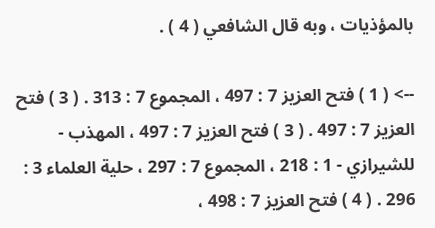بالمؤذيات ، وبه قال الشافعي ( 4 ) .

--> ( 1 ) فتح العزيز 7 : 497 ، المجموع 7 : 313 . ( 3 ) فتح العزيز 7 : 497 . ( 3 ) فتح العزيز 7 : 497 ، المهذب - للشيرازي - 1 : 218 ، المجموع 7 : 297 ، حلية العلماء 3 : 296 . ( 4 ) فتح العزيز 7 : 498 ،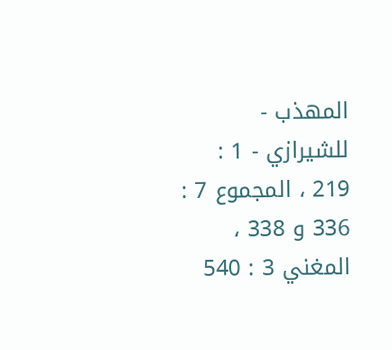المهذب - للشيرازي - 1 : 219 ، المجموع 7 : 336 و 338 ، المغني 3 : 540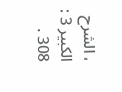، الشرح الكبير 3 : 308 .